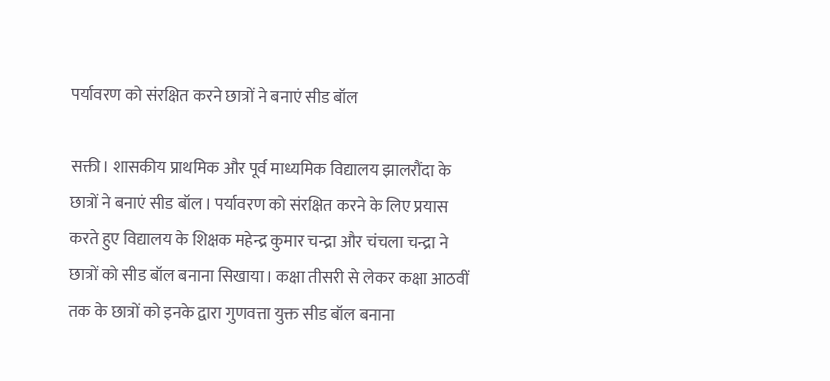पर्यावरण को संरक्षित करने छात्रों ने बनाएं सीड बॉल

सक्ती। शासकीय प्राथमिक और पूर्व माध्यमिक विद्यालय झालरौंदा के छात्रों ने बनाएं सीड बॉल। पर्यावरण को संरक्षित करने के लिए प्रयास करते हुए विद्यालय के शिक्षक महेन्द्र कुमार चन्द्रा और चंचला चन्द्रा ने छात्रों को सीड बॉल बनाना सिखाया। कक्षा तीसरी से लेकर कक्षा आठवीं तक के छात्रों को इनके द्वारा गुणवत्ता युक्त सीड बॉल बनाना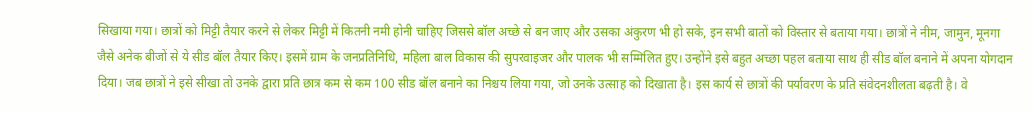सिखाया गया। छात्रों को मिट्टी तैयार करने से लेकर मिट्टी में कितनी नमी होनी चाहिए जिससे बॉल अच्छे से बन जाए और उसका अंकुरण भी हो सके, इन सभी बातों को विस्तार से बताया गया। छात्रों ने नीम, जामुन, मूनगा जैसे अनेक बीजों से ये सीड बॉल तैयार किए। इसमें ग्राम के जनप्रतिनिधि, महिला बाल विकास की सुपरवाइजर और पालक भी सम्मिलित हुए। उन्होंने इसे बहुत अच्छा पहल बताया साथ ही सीड बॉल बनाने में अपना योगदान दिया। जब छात्रों ने इसे सीखा तो उनके द्वारा प्रति छात्र कम से कम 100 सीड बॉल बनाने का निश्चय लिया गया, जो उनके उत्साह को दिखाता है। इस कार्य से छात्रों की पर्यावरण के प्रति संवेदनशीलता बढ़ती है। वे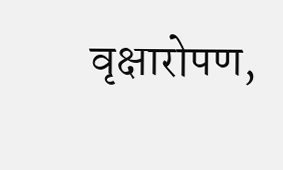वृक्षारोपण,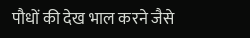पौधों की देख भाल करने जैसे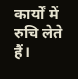कार्यों में रुचि लेते हैं।